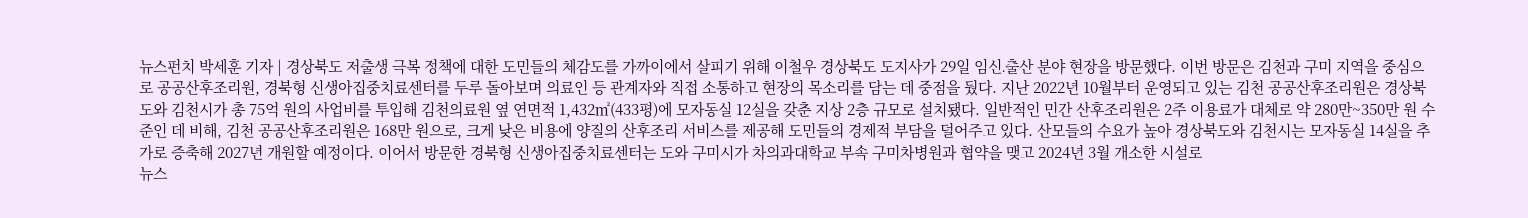뉴스펀치 박세훈 기자 | 경상북도 저출생 극복 정책에 대한 도민들의 체감도를 가까이에서 살피기 위해 이철우 경상북도 도지사가 29일 임신․출산 분야 현장을 방문했다. 이번 방문은 김천과 구미 지역을 중심으로 공공산후조리원, 경북형 신생아집중치료센터를 두루 돌아보며 의료인 등 관계자와 직접 소통하고 현장의 목소리를 담는 데 중점을 뒀다. 지난 2022년 10월부터 운영되고 있는 김천 공공산후조리원은 경상북도와 김천시가 총 75억 원의 사업비를 투입해 김천의료원 옆 연면적 1,432㎡(433평)에 모자동실 12실을 갖춘 지상 2층 규모로 설치됐다. 일반적인 민간 산후조리원은 2주 이용료가 대체로 약 280만~350만 원 수준인 데 비해, 김천 공공산후조리원은 168만 원으로, 크게 낮은 비용에 양질의 산후조리 서비스를 제공해 도민들의 경제적 부담을 덜어주고 있다. 산모들의 수요가 높아 경상북도와 김천시는 모자동실 14실을 추가로 증축해 2027년 개원할 예정이다. 이어서 방문한 경북형 신생아집중치료센터는 도와 구미시가 차의과대학교 부속 구미차병원과 협약을 맺고 2024년 3월 개소한 시설로
뉴스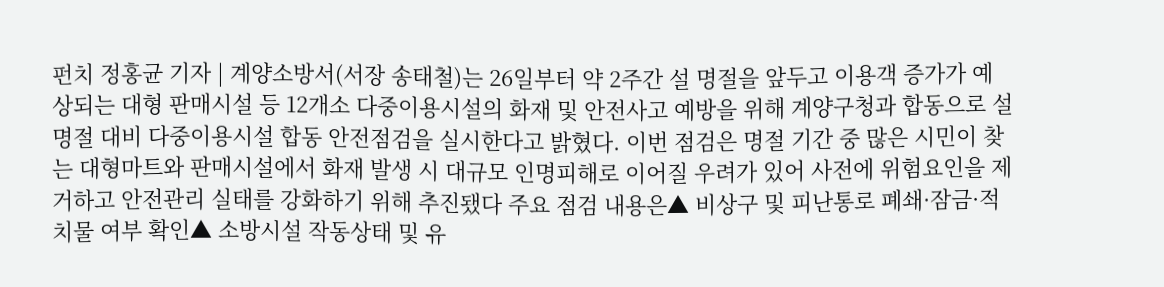펀치 정홍균 기자 | 계양소방서(서장 송태철)는 26일부터 약 2주간 설 명절을 앞두고 이용객 증가가 예상되는 대형 판매시설 등 12개소 다중이용시설의 화재 및 안전사고 예방을 위해 계양구청과 합동으로 설 명절 대비 다중이용시설 합동 안전점검을 실시한다고 밝혔다. 이번 점검은 명절 기간 중 많은 시민이 찾는 대형마트와 판매시설에서 화재 발생 시 대규모 인명피해로 이어질 우려가 있어 사전에 위험요인을 제거하고 안전관리 실태를 강화하기 위해 추진됐다 주요 점검 내용은▲ 비상구 및 피난통로 폐쇄·잠금·적치물 여부 확인▲ 소방시설 작동상태 및 유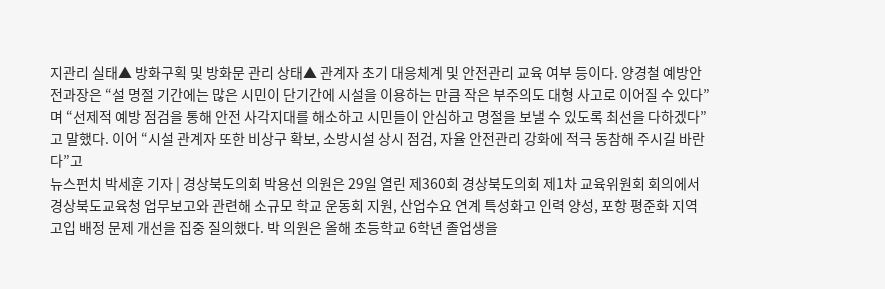지관리 실태▲ 방화구획 및 방화문 관리 상태▲ 관계자 초기 대응체계 및 안전관리 교육 여부 등이다. 양경철 예방안전과장은 “설 명절 기간에는 많은 시민이 단기간에 시설을 이용하는 만큼 작은 부주의도 대형 사고로 이어질 수 있다”며 “선제적 예방 점검을 통해 안전 사각지대를 해소하고 시민들이 안심하고 명절을 보낼 수 있도록 최선을 다하겠다”고 말했다. 이어 “시설 관계자 또한 비상구 확보, 소방시설 상시 점검, 자율 안전관리 강화에 적극 동참해 주시길 바란다”고
뉴스펀치 박세훈 기자 | 경상북도의회 박용선 의원은 29일 열린 제360회 경상북도의회 제1차 교육위원회 회의에서 경상북도교육청 업무보고와 관련해 소규모 학교 운동회 지원, 산업수요 연계 특성화고 인력 양성, 포항 평준화 지역 고입 배정 문제 개선을 집중 질의했다. 박 의원은 올해 초등학교 6학년 졸업생을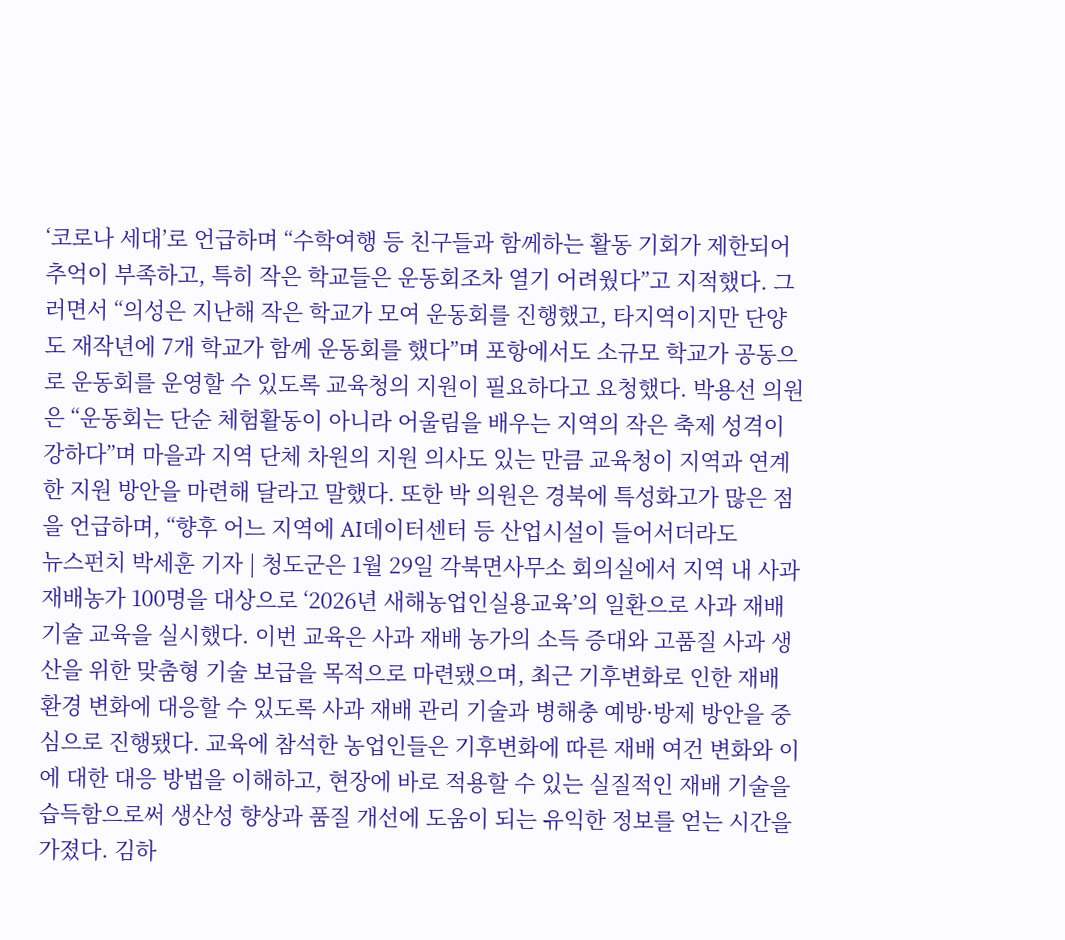‘코로나 세대’로 언급하며 “수학여행 등 친구들과 함께하는 활동 기회가 제한되어 추억이 부족하고, 특히 작은 학교들은 운동회조차 열기 어려웠다”고 지적했다. 그러면서 “의성은 지난해 작은 학교가 모여 운동회를 진행했고, 타지역이지만 단양도 재작년에 7개 학교가 함께 운동회를 했다”며 포항에서도 소규모 학교가 공동으로 운동회를 운영할 수 있도록 교육청의 지원이 필요하다고 요청했다. 박용선 의원은 “운동회는 단순 체험활동이 아니라 어울림을 배우는 지역의 작은 축제 성격이 강하다”며 마을과 지역 단체 차원의 지원 의사도 있는 만큼 교육청이 지역과 연계한 지원 방안을 마련해 달라고 말했다. 또한 박 의원은 경북에 특성화고가 많은 점을 언급하며, “향후 어느 지역에 AI데이터센터 등 산업시설이 들어서더라도
뉴스펀치 박세훈 기자 | 청도군은 1월 29일 각북면사무소 회의실에서 지역 내 사과 재배농가 100명을 대상으로 ‘2026년 새해농업인실용교육’의 일환으로 사과 재배 기술 교육을 실시했다. 이번 교육은 사과 재배 농가의 소득 증대와 고품질 사과 생산을 위한 맞춤형 기술 보급을 목적으로 마련됐으며, 최근 기후변화로 인한 재배 환경 변화에 대응할 수 있도록 사과 재배 관리 기술과 병해충 예방·방제 방안을 중심으로 진행됐다. 교육에 참석한 농업인들은 기후변화에 따른 재배 여건 변화와 이에 대한 대응 방법을 이해하고, 현장에 바로 적용할 수 있는 실질적인 재배 기술을 습득함으로써 생산성 향상과 품질 개선에 도움이 되는 유익한 정보를 얻는 시간을 가졌다. 김하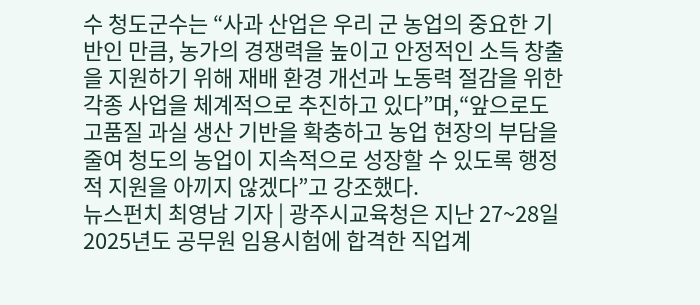수 청도군수는 “사과 산업은 우리 군 농업의 중요한 기반인 만큼, 농가의 경쟁력을 높이고 안정적인 소득 창출을 지원하기 위해 재배 환경 개선과 노동력 절감을 위한 각종 사업을 체계적으로 추진하고 있다”며,“앞으로도 고품질 과실 생산 기반을 확충하고 농업 현장의 부담을 줄여 청도의 농업이 지속적으로 성장할 수 있도록 행정적 지원을 아끼지 않겠다”고 강조했다.
뉴스펀치 최영남 기자 | 광주시교육청은 지난 27~28일 2025년도 공무원 임용시험에 합격한 직업계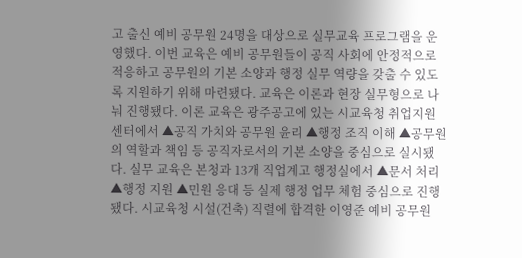고 출신 예비 공무원 24명을 대상으로 실무교육 프로그램을 운영했다. 이번 교육은 예비 공무원들이 공직 사회에 안정적으로 적응하고 공무원의 기본 소양과 행정 실무 역량을 갖출 수 있도록 지원하기 위해 마련됐다. 교육은 이론과 현장 실무형으로 나눠 진행됐다. 이론 교육은 광주공고에 있는 시교육청 취업지원센터에서 ▲공직 가치와 공무원 윤리 ▲행정 조직 이해 ▲공무원의 역할과 책임 등 공직자로서의 기본 소양을 중심으로 실시됐다. 실무 교육은 본청과 13개 직업계고 행정실에서 ▲문서 처리 ▲행정 지원 ▲민원 응대 등 실제 행정 업무 체험 중심으로 진행됐다. 시교육청 시설(건축) 직렬에 합격한 이영준 예비 공무원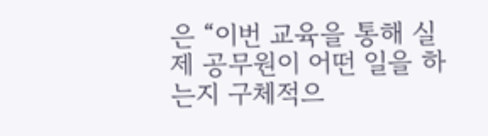은 “이번 교육을 통해 실제 공무원이 어떤 일을 하는지 구체적으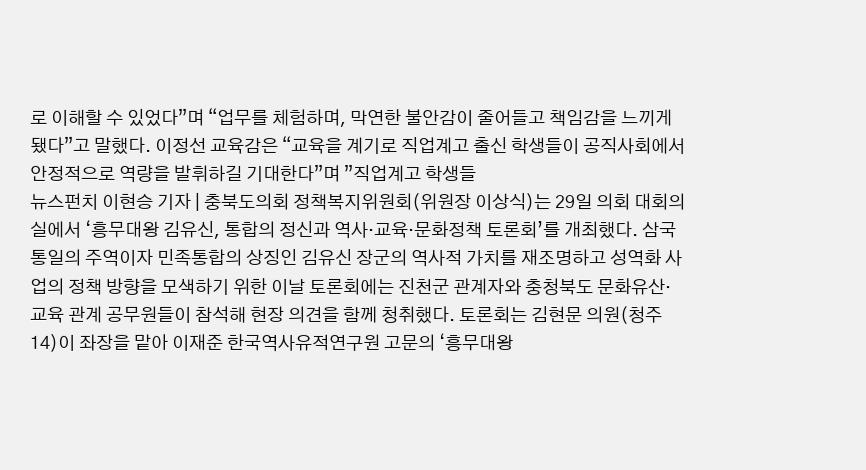로 이해할 수 있었다”며 “업무를 체험하며, 막연한 불안감이 줄어들고 책임감을 느끼게 됐다”고 말했다. 이정선 교육감은 “교육을 계기로 직업계고 출신 학생들이 공직사회에서 안정적으로 역량을 발휘하길 기대한다”며 ”직업계고 학생들
뉴스펀치 이현승 기자 | 충북도의회 정책복지위원회(위원장 이상식)는 29일 의회 대회의실에서 ‘흥무대왕 김유신, 통합의 정신과 역사·교육·문화정책 토론회’를 개최했다. 삼국통일의 주역이자 민족통합의 상징인 김유신 장군의 역사적 가치를 재조명하고 성역화 사업의 정책 방향을 모색하기 위한 이날 토론회에는 진천군 관계자와 충청북도 문화유산·교육 관계 공무원들이 참석해 현장 의견을 함께 청취했다. 토론회는 김현문 의원(청주14)이 좌장을 맡아 이재준 한국역사유적연구원 고문의 ‘흥무대왕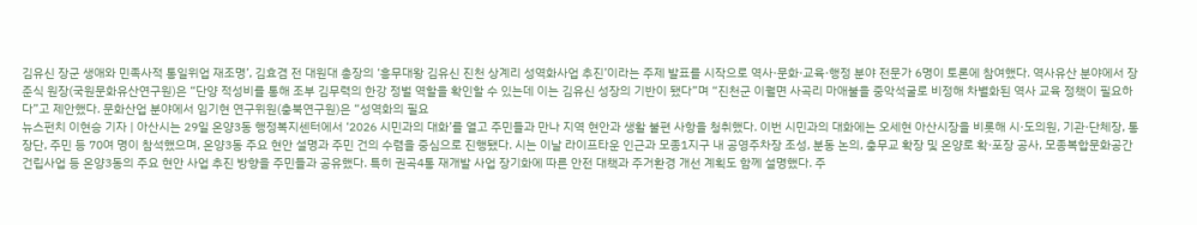김유신 장군 생애와 민족사적 통일위업 재조명’, 김효겸 전 대원대 총장의 ‘흥무대왕 김유신 진천 상계리 성역화사업 추진’이라는 주제 발표를 시작으로 역사·문화·교육·행정 분야 전문가 6명이 토론에 참여했다. 역사유산 분야에서 장준식 원장(국원문화유산연구원)은 “단양 적성비를 통해 조부 김무력의 한강 정벌 역할을 확인할 수 있는데 이는 김유신 성장의 기반이 됐다”며 “진천군 이월면 사곡리 마애불을 중악석굴로 비정해 차별화된 역사 교육 정책이 필요하다”고 제안했다. 문화산업 분야에서 임기현 연구위원(충북연구원)은 “성역화의 필요
뉴스펀치 이현승 기자 | 아산시는 29일 온양3동 행정복지센터에서 ‘2026 시민과의 대화’를 열고 주민들과 만나 지역 현안과 생활 불편 사항을 청취했다. 이번 시민과의 대화에는 오세현 아산시장을 비롯해 시·도의원, 기관·단체장, 통장단, 주민 등 70여 명이 참석했으며, 온양3동 주요 현안 설명과 주민 건의 수렴을 중심으로 진행됐다. 시는 이날 라이프타운 인근과 모종1지구 내 공영주차장 조성, 분동 논의, 충무교 확장 및 온양로 확·포장 공사, 모종복합문화공간 건립사업 등 온양3동의 주요 현안 사업 추진 방향을 주민들과 공유했다. 특히 권곡4통 재개발 사업 장기화에 따른 안전 대책과 주거환경 개선 계획도 함께 설명했다. 주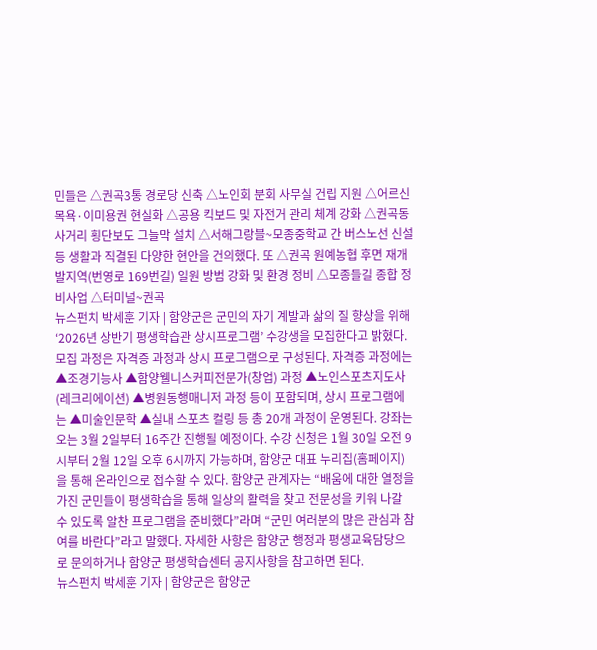민들은 △권곡3통 경로당 신축 △노인회 분회 사무실 건립 지원 △어르신 목욕·이미용권 현실화 △공용 킥보드 및 자전거 관리 체계 강화 △권곡동 사거리 횡단보도 그늘막 설치 △서해그랑블~모종중학교 간 버스노선 신설 등 생활과 직결된 다양한 현안을 건의했다. 또 △권곡 원예농협 후면 재개발지역(번영로 169번길) 일원 방범 강화 및 환경 정비 △모종들길 종합 정비사업 △터미널~권곡
뉴스펀치 박세훈 기자 | 함양군은 군민의 자기 계발과 삶의 질 향상을 위해 ‘2026년 상반기 평생학습관 상시프로그램’ 수강생을 모집한다고 밝혔다. 모집 과정은 자격증 과정과 상시 프로그램으로 구성된다. 자격증 과정에는 ▲조경기능사 ▲함양웰니스커피전문가(창업) 과정 ▲노인스포츠지도사(레크리에이션) ▲병원동행매니저 과정 등이 포함되며, 상시 프로그램에는 ▲미술인문학 ▲실내 스포츠 컬링 등 총 20개 과정이 운영된다. 강좌는 오는 3월 2일부터 16주간 진행될 예정이다. 수강 신청은 1월 30일 오전 9시부터 2월 12일 오후 6시까지 가능하며, 함양군 대표 누리집(홈페이지)을 통해 온라인으로 접수할 수 있다. 함양군 관계자는 “배움에 대한 열정을 가진 군민들이 평생학습을 통해 일상의 활력을 찾고 전문성을 키워 나갈 수 있도록 알찬 프로그램을 준비했다”라며 “군민 여러분의 많은 관심과 참여를 바란다”라고 말했다. 자세한 사항은 함양군 행정과 평생교육담당으로 문의하거나 함양군 평생학습센터 공지사항을 참고하면 된다.
뉴스펀치 박세훈 기자 | 함양군은 함양군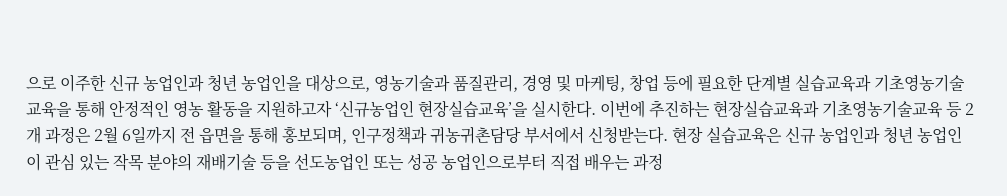으로 이주한 신규 농업인과 청년 농업인을 대상으로, 영농기술과 품질관리, 경영 및 마케팅, 창업 등에 필요한 단계별 실습교육과 기초영농기술교육을 통해 안정적인 영농 활동을 지원하고자 ‘신규농업인 현장실습교육’을 실시한다. 이번에 추진하는 현장실습교육과 기초영농기술교육 등 2개 과정은 2월 6일까지 전 읍면을 통해 홍보되며, 인구정책과 귀농귀촌담당 부서에서 신청받는다. 현장 실습교육은 신규 농업인과 청년 농업인이 관심 있는 작목 분야의 재배기술 등을 선도농업인 또는 성공 농업인으로부터 직접 배우는 과정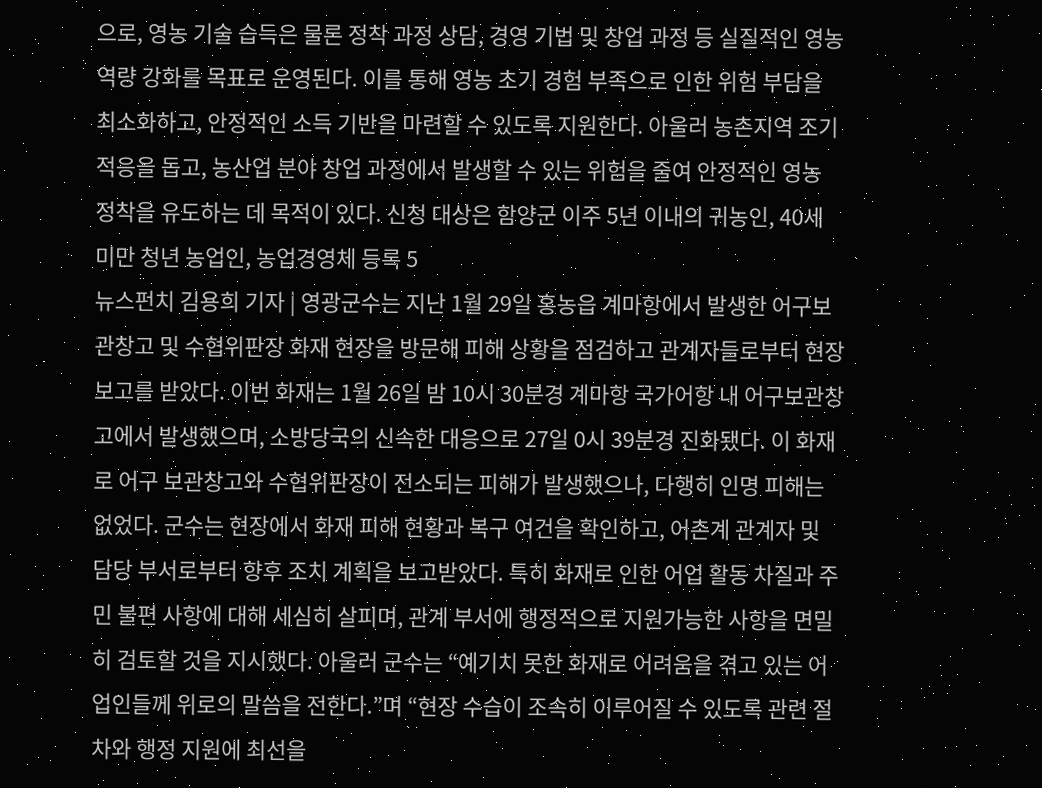으로, 영농 기술 습득은 물론 정착 과정 상담, 경영 기법 및 창업 과정 등 실질적인 영농 역량 강화를 목표로 운영된다. 이를 통해 영농 초기 경험 부족으로 인한 위험 부담을 최소화하고, 안정적인 소득 기반을 마련할 수 있도록 지원한다. 아울러 농촌지역 조기 적응을 돕고, 농산업 분야 창업 과정에서 발생할 수 있는 위험을 줄여 안정적인 영농 정착을 유도하는 데 목적이 있다. 신청 대상은 함양군 이주 5년 이내의 귀농인, 40세 미만 청년 농업인, 농업경영체 등록 5
뉴스펀치 김용희 기자 | 영광군수는 지난 1월 29일 홍농읍 계마항에서 발생한 어구보관창고 및 수협위판장 화재 현장을 방문해 피해 상황을 점검하고 관계자들로부터 현장 보고를 받았다. 이번 화재는 1월 26일 밤 10시 30분경 계마항 국가어항 내 어구보관창고에서 발생했으며, 소방당국의 신속한 대응으로 27일 0시 39분경 진화됐다. 이 화재로 어구 보관창고와 수협위판장이 전소되는 피해가 발생했으나, 다행히 인명 피해는 없었다. 군수는 현장에서 화재 피해 현황과 복구 여건을 확인하고, 어촌계 관계자 및 담당 부서로부터 향후 조치 계획을 보고받았다. 특히 화재로 인한 어업 활동 차질과 주민 불편 사항에 대해 세심히 살피며, 관계 부서에 행정적으로 지원가능한 사항을 면밀히 검토할 것을 지시했다. 아울러 군수는 “예기치 못한 화재로 어려움을 겪고 있는 어업인들께 위로의 말씀을 전한다.”며 “현장 수습이 조속히 이루어질 수 있도록 관련 절차와 행정 지원에 최선을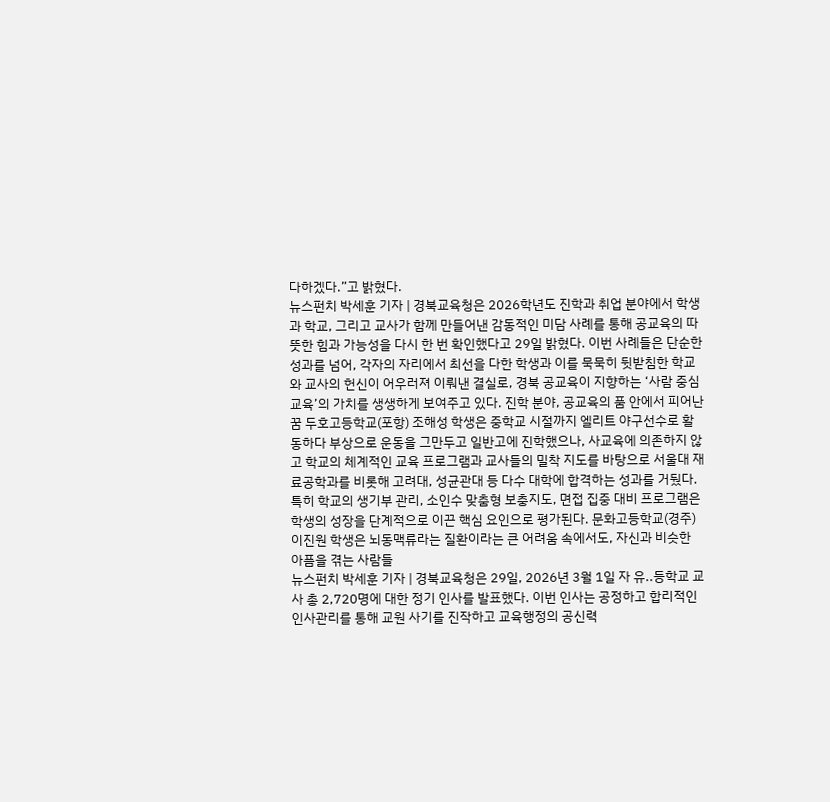다하겠다.”고 밝혔다.
뉴스펀치 박세훈 기자 | 경북교육청은 2026학년도 진학과 취업 분야에서 학생과 학교, 그리고 교사가 함께 만들어낸 감동적인 미담 사례를 통해 공교육의 따뜻한 힘과 가능성을 다시 한 번 확인했다고 29일 밝혔다. 이번 사례들은 단순한 성과를 넘어, 각자의 자리에서 최선을 다한 학생과 이를 묵묵히 뒷받침한 학교와 교사의 헌신이 어우러져 이뤄낸 결실로, 경북 공교육이 지향하는 ‘사람 중심 교육’의 가치를 생생하게 보여주고 있다. 진학 분야, 공교육의 품 안에서 피어난 꿈 두호고등학교(포항) 조해성 학생은 중학교 시절까지 엘리트 야구선수로 활동하다 부상으로 운동을 그만두고 일반고에 진학했으나, 사교육에 의존하지 않고 학교의 체계적인 교육 프로그램과 교사들의 밀착 지도를 바탕으로 서울대 재료공학과를 비롯해 고려대, 성균관대 등 다수 대학에 합격하는 성과를 거뒀다. 특히 학교의 생기부 관리, 소인수 맞춤형 보충지도, 면접 집중 대비 프로그램은 학생의 성장을 단계적으로 이끈 핵심 요인으로 평가된다. 문화고등학교(경주) 이진원 학생은 뇌동맥류라는 질환이라는 큰 어려움 속에서도, 자신과 비슷한 아픔을 겪는 사람들
뉴스펀치 박세훈 기자 | 경북교육청은 29일, 2026년 3월 1일 자 유..등학교 교사 총 2,720명에 대한 정기 인사를 발표했다. 이번 인사는 공정하고 합리적인 인사관리를 통해 교원 사기를 진작하고 교육행정의 공신력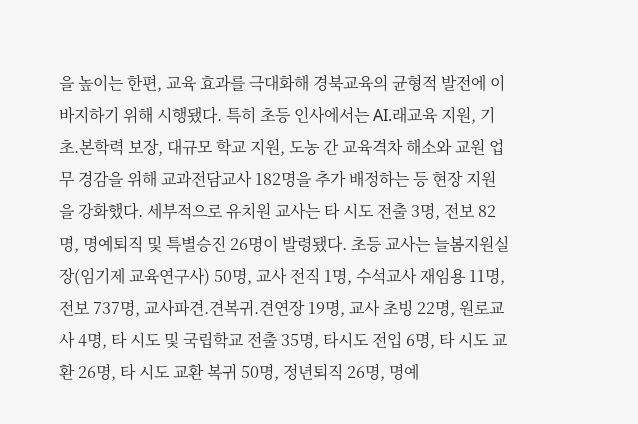을 높이는 한편, 교육 효과를 극대화해 경북교육의 균형적 발전에 이바지하기 위해 시행됐다. 특히 초등 인사에서는 AI.래교육 지원, 기초.본학력 보장, 대규모 학교 지원, 도농 간 교육격차 해소와 교원 업무 경감을 위해 교과전담교사 182명을 추가 배정하는 등 현장 지원을 강화했다. 세부적으로 유치원 교사는 타 시도 전출 3명, 전보 82명, 명예퇴직 및 특별승진 26명이 발령됐다. 초등 교사는 늘봄지원실장(임기제 교육연구사) 50명, 교사 전직 1명, 수석교사 재임용 11명, 전보 737명, 교사파견.견복귀.견연장 19명, 교사 초빙 22명, 원로교사 4명, 타 시도 및 국립학교 전출 35명, 타시도 전입 6명, 타 시도 교환 26명, 타 시도 교환 복귀 50명, 정년퇴직 26명, 명예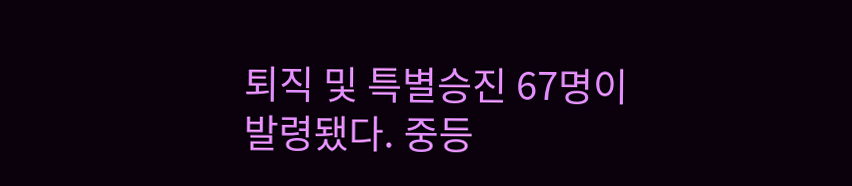퇴직 및 특별승진 67명이 발령됐다. 중등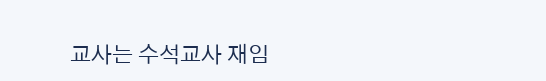교사는 수석교사 재임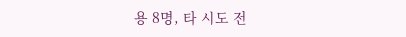용 8명, 타 시도 전